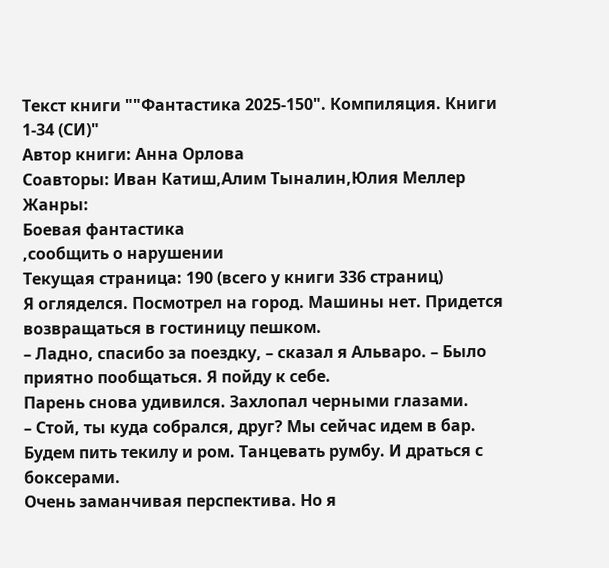Текст книги ""Фантастика 2025-150". Компиляция. Книги 1-34 (СИ)"
Автор книги: Анна Орлова
Соавторы: Иван Катиш,Алим Тыналин,Юлия Меллер
Жанры:
Боевая фантастика
,сообщить о нарушении
Текущая страница: 190 (всего у книги 336 страниц)
Я огляделся. Посмотрел на город. Машины нет. Придется возвращаться в гостиницу пешком.
– Ладно, спасибо за поездку, – сказал я Альваро. – Было приятно пообщаться. Я пойду к себе.
Парень снова удивился. Захлопал черными глазами.
– Стой, ты куда собрался, друг? Мы сейчас идем в бар. Будем пить текилу и ром. Танцевать румбу. И драться с боксерами.
Очень заманчивая перспектива. Но я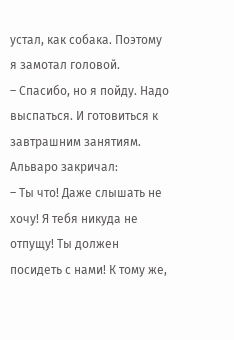устал, как собака. Поэтому я замотал головой.
– Спасибо, но я пойду. Надо выспаться. И готовиться к завтрашним занятиям.
Альваро закричал:
– Ты что! Даже слышать не хочу! Я тебя никуда не отпущу! Ты должен посидеть с нами! К тому же,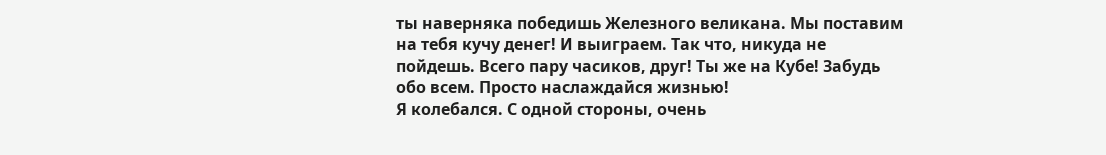ты наверняка победишь Железного великана. Мы поставим на тебя кучу денег! И выиграем. Так что, никуда не пойдешь. Всего пару часиков, друг! Ты же на Кубе! Забудь обо всем. Просто наслаждайся жизнью!
Я колебался. С одной стороны, очень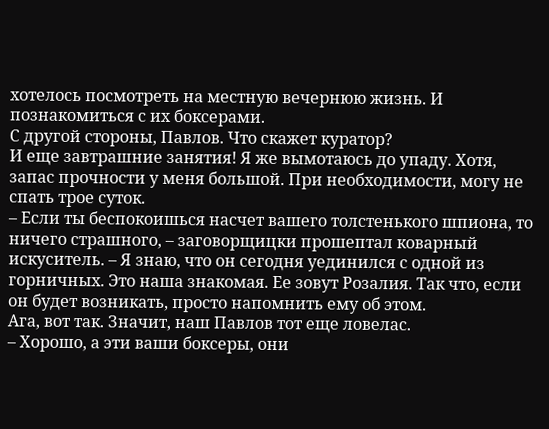хотелось посмотреть на местную вечернюю жизнь. И познакомиться с их боксерами.
С другой стороны, Павлов. Что скажет куратор?
И еще завтрашние занятия! Я же вымотаюсь до упаду. Хотя, запас прочности у меня большой. При необходимости, могу не спать трое суток.
– Если ты беспокоишься насчет вашего толстенького шпиона, то ничего страшного, – заговорщицки прошептал коварный искуситель. – Я знаю, что он сегодня уединился с одной из горничных. Это наша знакомая. Ее зовут Розалия. Так что, если он будет возникать, просто напомнить ему об этом.
Ага, вот так. Значит, наш Павлов тот еще ловелас.
– Хорошо, а эти ваши боксеры, они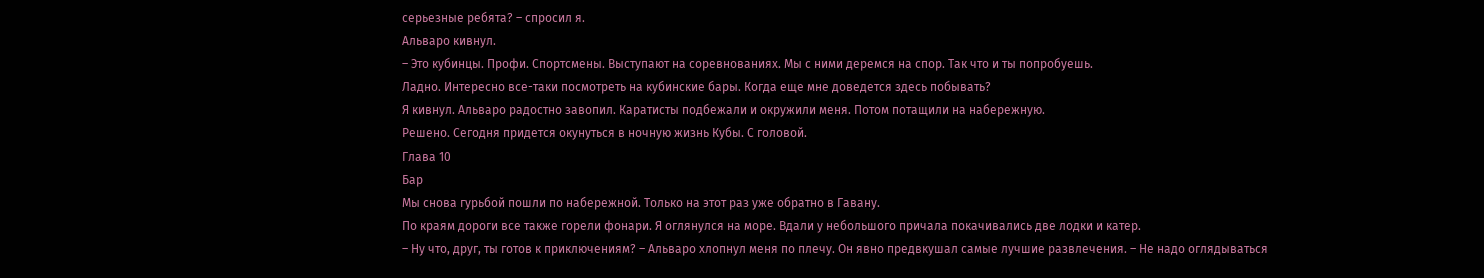серьезные ребята? – спросил я.
Альваро кивнул.
– Это кубинцы. Профи. Спортсмены. Выступают на соревнованиях. Мы с ними деремся на спор. Так что и ты попробуешь.
Ладно. Интересно все-таки посмотреть на кубинские бары. Когда еще мне доведется здесь побывать?
Я кивнул. Альваро радостно завопил. Каратисты подбежали и окружили меня. Потом потащили на набережную.
Решено. Сегодня придется окунуться в ночную жизнь Кубы. С головой.
Глава 10
Бар
Мы снова гурьбой пошли по набережной. Только на этот раз уже обратно в Гавану.
По краям дороги все также горели фонари. Я оглянулся на море. Вдали у небольшого причала покачивались две лодки и катер.
– Ну что, друг, ты готов к приключениям? – Альваро хлопнул меня по плечу. Он явно предвкушал самые лучшие развлечения. – Не надо оглядываться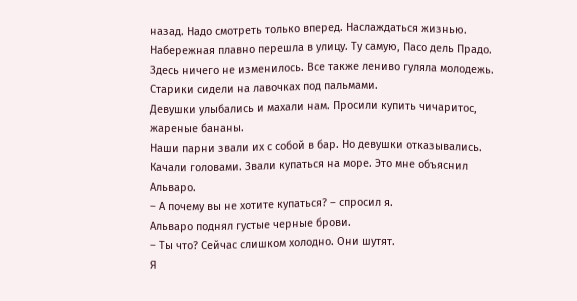назад. Надо смотреть только вперед. Наслаждаться жизнью.
Набережная плавно перешла в улицу. Ту самую, Пасо дель Прадо.
Здесь ничего не изменилось. Все также лениво гуляла молодежь. Старики сидели на лавочках под пальмами.
Девушки улыбались и махали нам. Просили купить чичаритос, жареные бананы.
Наши парни звали их с собой в бар. Но девушки отказывались. Качали головами. Звали купаться на море. Это мне объяснил Альваро.
– А почему вы не хотите купаться? – спросил я.
Альваро поднял густые черные брови.
– Ты что? Сейчас слишком холодно. Они шутят.
Я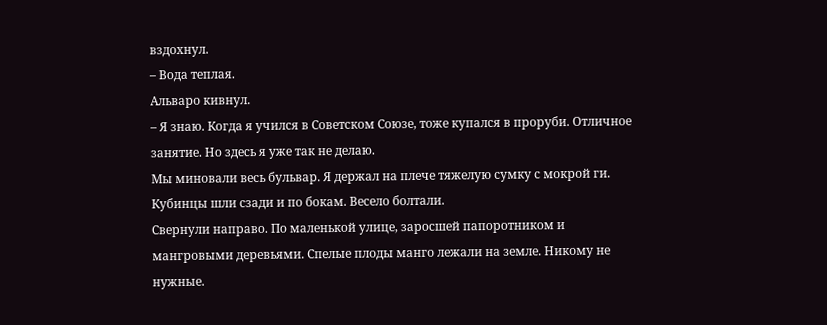вздохнул.
– Вода теплая.
Альваро кивнул.
– Я знаю. Когда я учился в Советском Союзе, тоже купался в проруби. Отличное занятие. Но здесь я уже так не делаю.
Мы миновали весь бульвар. Я держал на плече тяжелую сумку с мокрой ги. Кубинцы шли сзади и по бокам. Весело болтали.
Свернули направо. По маленькой улице, заросшей папоротником и мангровыми деревьями. Спелые плоды манго лежали на земле. Никому не нужные.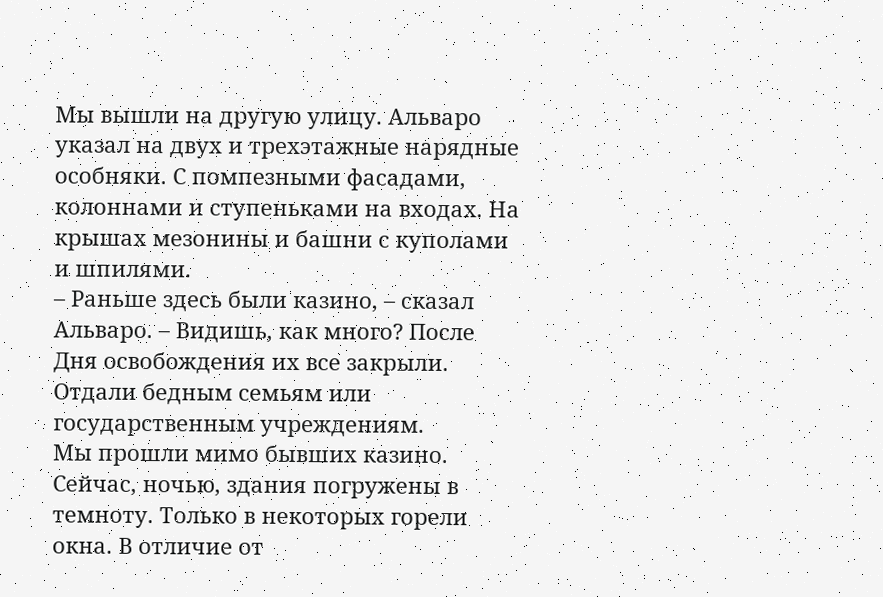Мы вышли на другую улицу. Альваро указал на двух и трехэтажные нарядные особняки. С помпезными фасадами, колоннами и ступеньками на входах. На крышах мезонины и башни с куполами и шпилями.
– Раньше здесь были казино, – сказал Альваро. – Видишь, как много? После Дня освобождения их все закрыли. Отдали бедным семьям или государственным учреждениям.
Мы прошли мимо бывших казино. Сейчас, ночью, здания погружены в темноту. Только в некоторых горели окна. В отличие от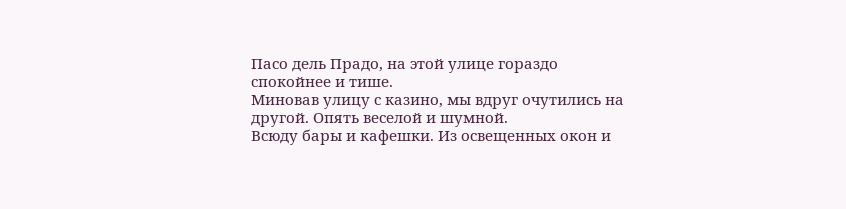Пасо дель Прадо, на этой улице гораздо спокойнее и тише.
Миновав улицу с казино, мы вдруг очутились на другой. Опять веселой и шумной.
Всюду бары и кафешки. Из освещенных окон и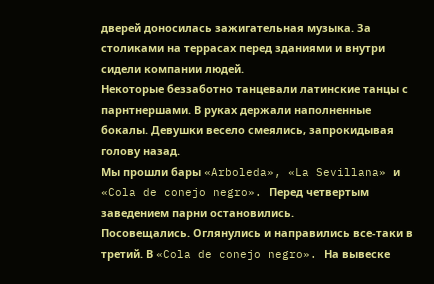дверей доносилась зажигательная музыка. За столиками на террасах перед зданиями и внутри сидели компании людей.
Некоторые беззаботно танцевали латинские танцы с парнтнершами. В руках держали наполненные бокалы. Девушки весело смеялись, запрокидывая голову назад.
Мы прошли бары «Arboleda», «La Sevillana» и «Cola de conejo negro». Перед четвертым заведением парни остановились.
Посовещались. Оглянулись и направились все-таки в третий. В «Cola de conejo negro». На вывеске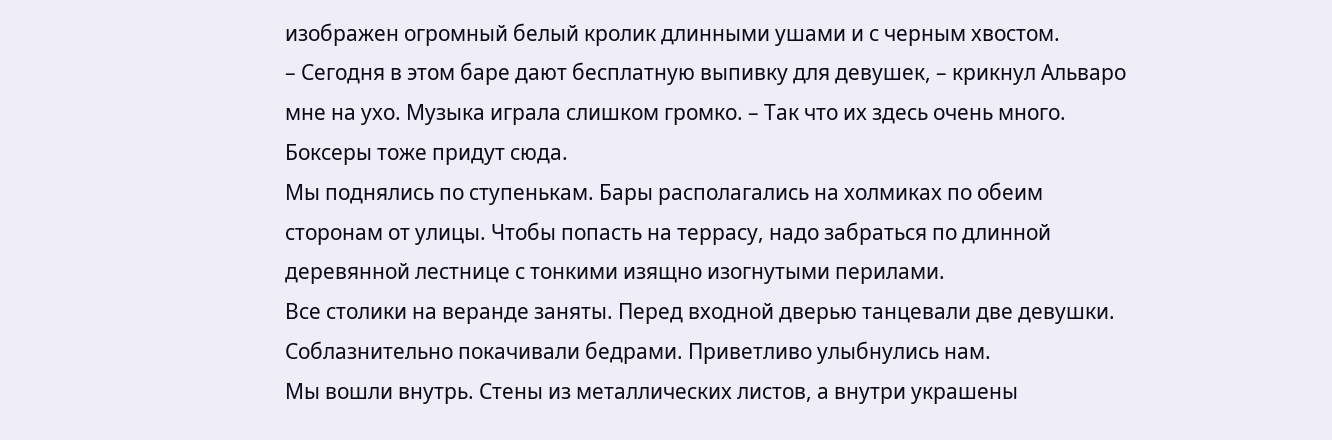изображен огромный белый кролик длинными ушами и с черным хвостом.
– Сегодня в этом баре дают бесплатную выпивку для девушек, – крикнул Альваро мне на ухо. Музыка играла слишком громко. – Так что их здесь очень много. Боксеры тоже придут сюда.
Мы поднялись по ступенькам. Бары располагались на холмиках по обеим сторонам от улицы. Чтобы попасть на террасу, надо забраться по длинной деревянной лестнице с тонкими изящно изогнутыми перилами.
Все столики на веранде заняты. Перед входной дверью танцевали две девушки. Соблазнительно покачивали бедрами. Приветливо улыбнулись нам.
Мы вошли внутрь. Стены из металлических листов, а внутри украшены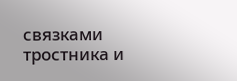связками тростника и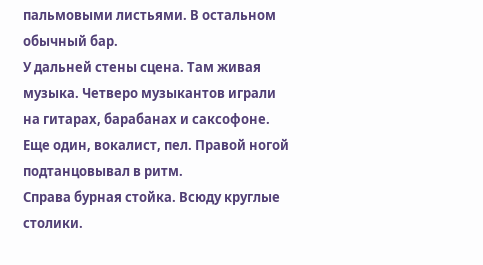пальмовыми листьями. В остальном обычный бар.
У дальней стены сцена. Там живая музыка. Четверо музыкантов играли на гитарах, барабанах и саксофоне. Еще один, вокалист, пел. Правой ногой подтанцовывал в ритм.
Справа бурная стойка. Всюду круглые столики.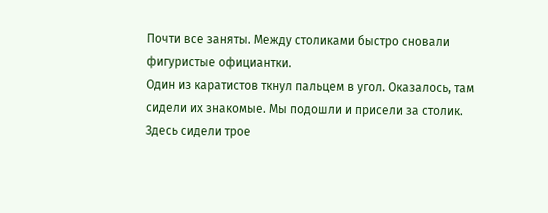Почти все заняты. Между столиками быстро сновали фигуристые официантки.
Один из каратистов ткнул пальцем в угол. Оказалось, там сидели их знакомые. Мы подошли и присели за столик.
Здесь сидели трое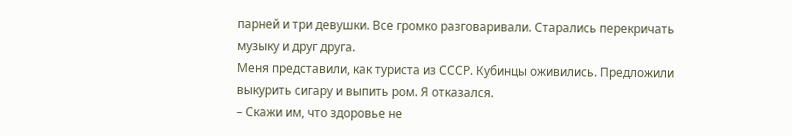парней и три девушки. Все громко разговаривали. Старались перекричать музыку и друг друга.
Меня представили, как туриста из СССР. Кубинцы оживились. Предложили выкурить сигару и выпить ром. Я отказался.
– Скажи им, что здоровье не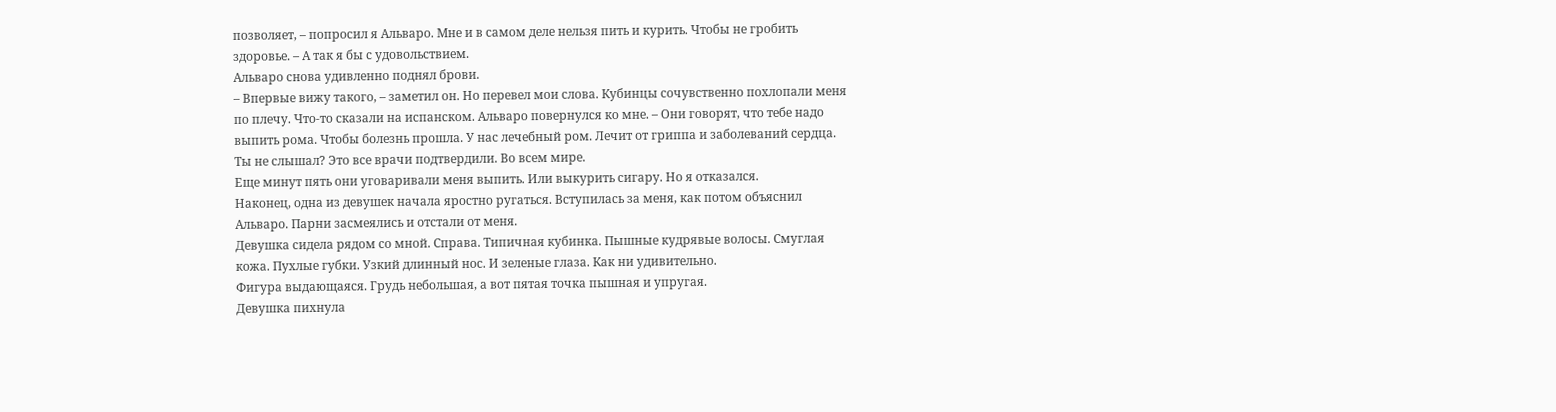позволяет, – попросил я Альваро. Мне и в самом деле нельзя пить и курить. Чтобы не гробить здоровье. – А так я бы с удовольствием.
Альваро снова удивленно поднял брови.
– Впервые вижу такого, – заметил он. Но перевел мои слова. Кубинцы сочувственно похлопали меня по плечу. Что-то сказали на испанском. Альваро повернулся ко мне. – Они говорят, что тебе надо выпить рома. Чтобы болезнь прошла. У нас лечебный ром. Лечит от гриппа и заболеваний сердца. Ты не слышал? Это все врачи подтвердили. Во всем мире.
Еще минут пять они уговаривали меня выпить. Или выкурить сигару. Но я отказался.
Наконец, одна из девушек начала яростно ругаться. Вступилась за меня, как потом объяснил Альваро. Парни засмеялись и отстали от меня.
Девушка сидела рядом со мной. Справа. Типичная кубинка. Пышные кудрявые волосы. Смуглая кожа. Пухлые губки. Узкий длинный нос. И зеленые глаза. Как ни удивительно.
Фигура выдающаяся. Грудь небольшая, а вот пятая точка пышная и упругая.
Девушка пихнула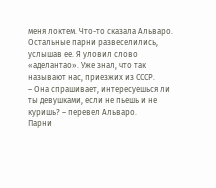меня локтем. Что-то сказала Альваро. Остальные парни развеселились, услышав ее. Я уловил слово «аделантао». Уже знал, что так называют нас, приезжих из СССР.
– Она спрашивает, интересуешься ли ты девушками, если не пьешь и не куришь? – перевел Альваро.
Парни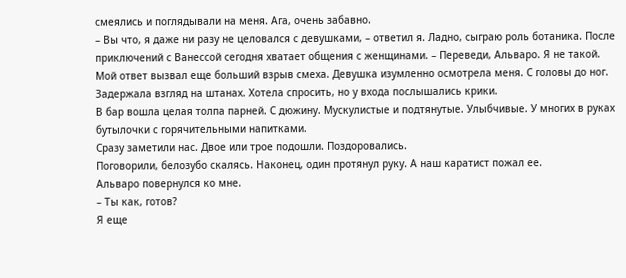смеялись и поглядывали на меня. Ага, очень забавно.
– Вы что, я даже ни разу не целовался с девушками, – ответил я. Ладно, сыграю роль ботаника. После приключений с Ванессой сегодня хватает общения с женщинами. – Переведи, Альваро. Я не такой.
Мой ответ вызвал еще больший взрыв смеха. Девушка изумленно осмотрела меня. С головы до ног. Задержала взгляд на штанах. Хотела спросить, но у входа послышались крики.
В бар вошла целая толпа парней. С дюжину. Мускулистые и подтянутые. Улыбчивые. У многих в руках бутылочки с горячительными напитками.
Сразу заметили нас. Двое или трое подошли. Поздоровались.
Поговорили, белозубо скалясь. Наконец, один протянул руку. А наш каратист пожал ее.
Альваро повернулся ко мне.
– Ты как, готов?
Я еще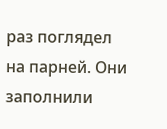раз поглядел на парней. Они заполнили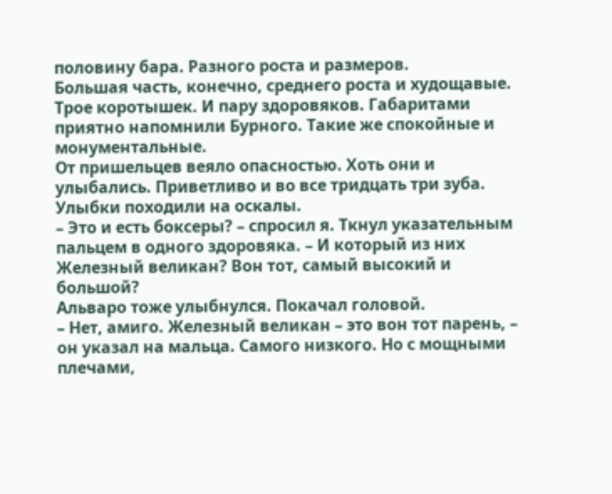половину бара. Разного роста и размеров.
Большая часть, конечно, среднего роста и худощавые. Трое коротышек. И пару здоровяков. Габаритами приятно напомнили Бурного. Такие же спокойные и монументальные.
От пришельцев веяло опасностью. Хоть они и улыбались. Приветливо и во все тридцать три зуба. Улыбки походили на оскалы.
– Это и есть боксеры? – спросил я. Ткнул указательным пальцем в одного здоровяка. – И который из них Железный великан? Вон тот, самый высокий и большой?
Альваро тоже улыбнулся. Покачал головой.
– Нет, амиго. Железный великан – это вон тот парень, – он указал на мальца. Самого низкого. Но с мощными плечами,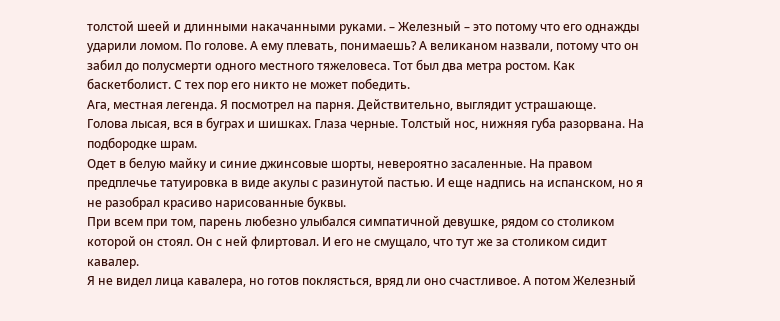толстой шеей и длинными накачанными руками. – Железный – это потому что его однажды ударили ломом. По голове. А ему плевать, понимаешь? А великаном назвали, потому что он забил до полусмерти одного местного тяжеловеса. Тот был два метра ростом. Как баскетболист. С тех пор его никто не может победить.
Ага, местная легенда. Я посмотрел на парня. Действительно, выглядит устрашающе.
Голова лысая, вся в буграх и шишках. Глаза черные. Толстый нос, нижняя губа разорвана. На подбородке шрам.
Одет в белую майку и синие джинсовые шорты, невероятно засаленные. На правом предплечье татуировка в виде акулы с разинутой пастью. И еще надпись на испанском, но я не разобрал красиво нарисованные буквы.
При всем при том, парень любезно улыбался симпатичной девушке, рядом со столиком которой он стоял. Он с ней флиртовал. И его не смущало, что тут же за столиком сидит кавалер.
Я не видел лица кавалера, но готов поклясться, вряд ли оно счастливое. А потом Железный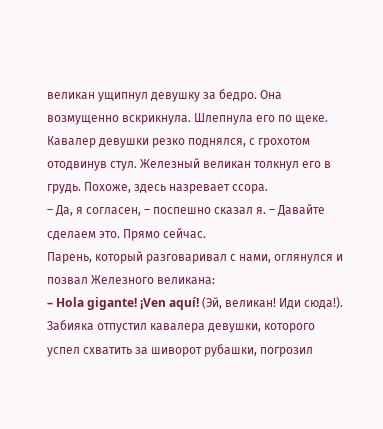великан ущипнул девушку за бедро. Она возмущенно вскрикнула. Шлепнула его по щеке.
Кавалер девушки резко поднялся, с грохотом отодвинув стул. Железный великан толкнул его в грудь. Похоже, здесь назревает ссора.
– Да, я согласен, – поспешно сказал я. – Давайте сделаем это. Прямо сейчас.
Парень, который разговаривал с нами, оглянулся и позвал Железного великана:
– Hola gigante! ¡Ven aquí! (Эй, великан! Иди сюда!).
Забияка отпустил кавалера девушки, которого успел схватить за шиворот рубашки, погрозил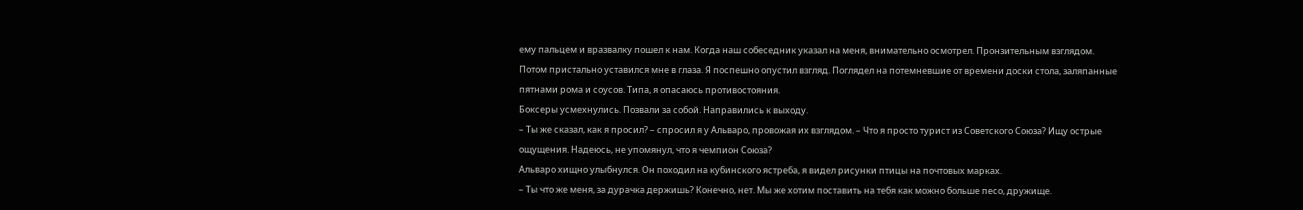ему пальцем и вразвалку пошел к нам. Когда наш собеседник указал на меня, внимательно осмотрел. Пронзительным взглядом.
Потом пристально уставился мне в глаза. Я поспешно опустил взгляд. Поглядел на потемневшие от времени доски стола, заляпанные пятнами рома и соусов. Типа, я опасаюсь противостояния.
Боксеры усмехнулись. Позвали за собой. Направились к выходу.
– Ты же сказал, как я просил? – спросил я у Альваро, провожая их взглядом. – Что я просто турист из Советского Союза? Ищу острые ощущения. Надеюсь, не упомянул, что я чемпион Союза?
Альваро хищно улыбнулся. Он походил на кубинского ястреба, я видел рисунки птицы на почтовых марках.
– Ты что же меня, за дурачка держишь? Конечно, нет. Мы же хотим поставить на тебя как можно больше песо, дружище.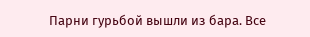Парни гурьбой вышли из бара. Все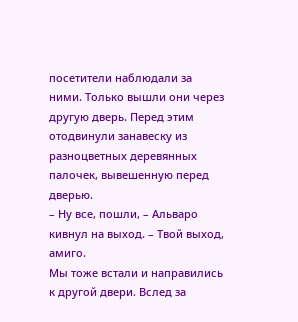посетители наблюдали за ними. Только вышли они через другую дверь. Перед этим отодвинули занавеску из разноцветных деревянных палочек, вывешенную перед дверью.
– Ну все, пошли, – Альваро кивнул на выход. – Твой выход, амиго.
Мы тоже встали и направились к другой двери. Вслед за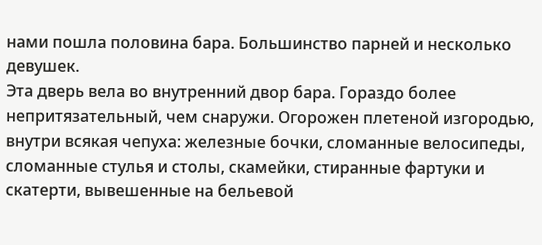нами пошла половина бара. Большинство парней и несколько девушек.
Эта дверь вела во внутренний двор бара. Гораздо более непритязательный, чем снаружи. Огорожен плетеной изгородью, внутри всякая чепуха: железные бочки, сломанные велосипеды, сломанные стулья и столы, скамейки, стиранные фартуки и скатерти, вывешенные на бельевой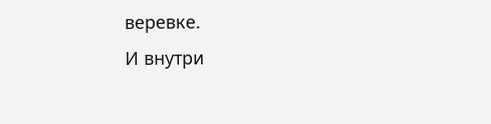веревке.
И внутри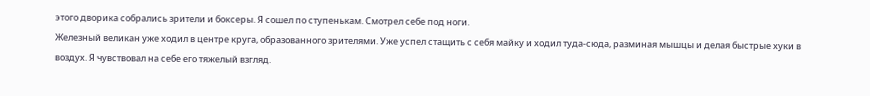этого дворика собрались зрители и боксеры. Я сошел по ступенькам. Смотрел себе под ноги.
Железный великан уже ходил в центре круга, образованного зрителями. Уже успел стащить с себя майку и ходил туда-сюда, разминая мышцы и делая быстрые хуки в воздух. Я чувствовал на себе его тяжелый взгляд.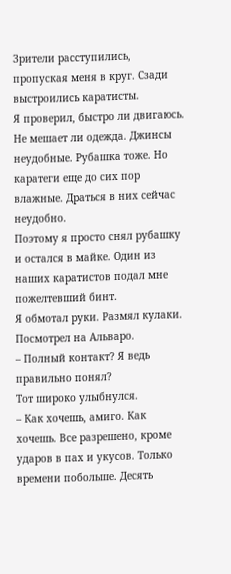Зрители расступились, пропуская меня в круг. Сзади выстроились каратисты.
Я проверил, быстро ли двигаюсь. Не мешает ли одежда. Джинсы неудобные. Рубашка тоже. Но каратеги еще до сих пор влажные. Драться в них сейчас неудобно.
Поэтому я просто снял рубашку и остался в майке. Один из наших каратистов подал мне пожелтевший бинт.
Я обмотал руки. Размял кулаки. Посмотрел на Альваро.
– Полный контакт? Я ведь правильно понял?
Тот широко улыбнулся.
– Как хочешь, амиго. Как хочешь. Все разрешено, кроме ударов в пах и укусов. Только времени побольше. Десять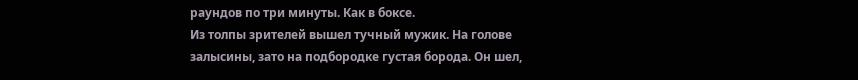раундов по три минуты. Как в боксе.
Из толпы зрителей вышел тучный мужик. На голове залысины, зато на подбородке густая борода. Он шел,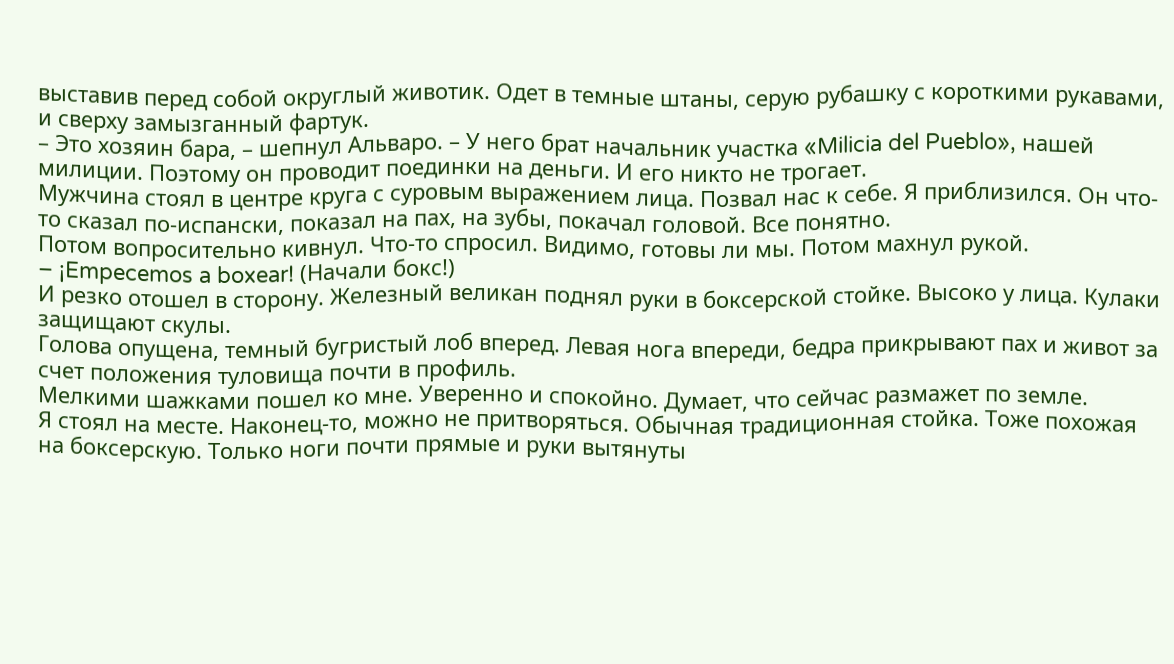выставив перед собой округлый животик. Одет в темные штаны, серую рубашку с короткими рукавами, и сверху замызганный фартук.
– Это хозяин бара, – шепнул Альваро. – У него брат начальник участка «Milicia del Pueblo», нашей милиции. Поэтому он проводит поединки на деньги. И его никто не трогает.
Мужчина стоял в центре круга с суровым выражением лица. Позвал нас к себе. Я приблизился. Он что-то сказал по-испански, показал на пах, на зубы, покачал головой. Все понятно.
Потом вопросительно кивнул. Что-то спросил. Видимо, готовы ли мы. Потом махнул рукой.
– ¡Empecemos a boxear! (Начали бокс!)
И резко отошел в сторону. Железный великан поднял руки в боксерской стойке. Высоко у лица. Кулаки защищают скулы.
Голова опущена, темный бугристый лоб вперед. Левая нога впереди, бедра прикрывают пах и живот за счет положения туловища почти в профиль.
Мелкими шажками пошел ко мне. Уверенно и спокойно. Думает, что сейчас размажет по земле.
Я стоял на месте. Наконец-то, можно не притворяться. Обычная традиционная стойка. Тоже похожая на боксерскую. Только ноги почти прямые и руки вытянуты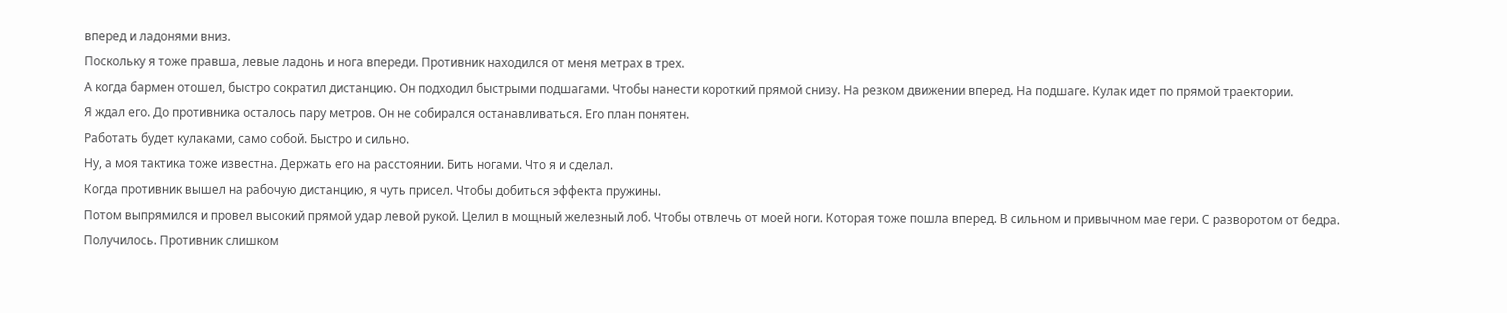вперед и ладонями вниз.
Поскольку я тоже правша, левые ладонь и нога впереди. Противник находился от меня метрах в трех.
А когда бармен отошел, быстро сократил дистанцию. Он подходил быстрыми подшагами. Чтобы нанести короткий прямой снизу. На резком движении вперед. На подшаге. Кулак идет по прямой траектории.
Я ждал его. До противника осталось пару метров. Он не собирался останавливаться. Его план понятен.
Работать будет кулаками, само собой. Быстро и сильно.
Ну, а моя тактика тоже известна. Держать его на расстоянии. Бить ногами. Что я и сделал.
Когда противник вышел на рабочую дистанцию, я чуть присел. Чтобы добиться эффекта пружины.
Потом выпрямился и провел высокий прямой удар левой рукой. Целил в мощный железный лоб. Чтобы отвлечь от моей ноги. Которая тоже пошла вперед. В сильном и привычном мае гери. С разворотом от бедра.
Получилось. Противник слишком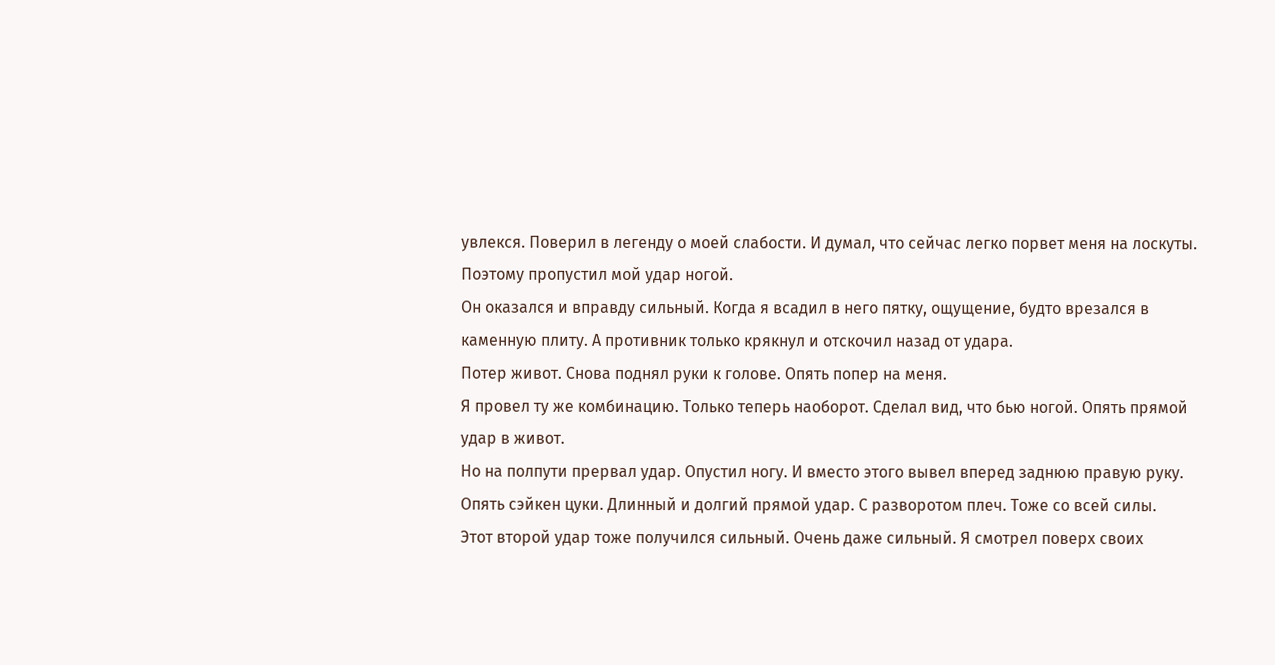увлекся. Поверил в легенду о моей слабости. И думал, что сейчас легко порвет меня на лоскуты. Поэтому пропустил мой удар ногой.
Он оказался и вправду сильный. Когда я всадил в него пятку, ощущение, будто врезался в каменную плиту. А противник только крякнул и отскочил назад от удара.
Потер живот. Снова поднял руки к голове. Опять попер на меня.
Я провел ту же комбинацию. Только теперь наоборот. Сделал вид, что бью ногой. Опять прямой удар в живот.
Но на полпути прервал удар. Опустил ногу. И вместо этого вывел вперед заднюю правую руку. Опять сэйкен цуки. Длинный и долгий прямой удар. С разворотом плеч. Тоже со всей силы.
Этот второй удар тоже получился сильный. Очень даже сильный. Я смотрел поверх своих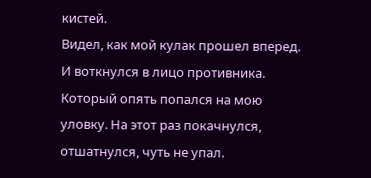кистей.
Видел, как мой кулак прошел вперед. И воткнулся в лицо противника. Который опять попался на мою уловку. На этот раз покачнулся, отшатнулся, чуть не упал.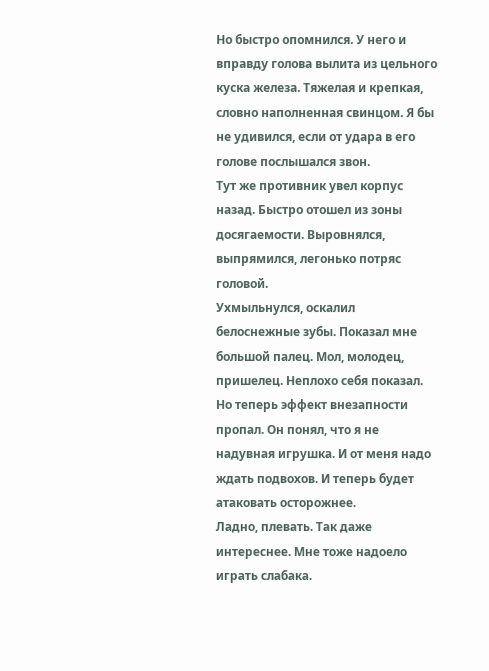Но быстро опомнился. У него и вправду голова вылита из цельного куска железа. Тяжелая и крепкая, словно наполненная свинцом. Я бы не удивился, если от удара в его голове послышался звон.
Тут же противник увел корпус назад. Быстро отошел из зоны досягаемости. Выровнялся, выпрямился, легонько потряс головой.
Ухмыльнулся, оскалил белоснежные зубы. Показал мне большой палец. Мол, молодец, пришелец. Неплохо себя показал.
Но теперь эффект внезапности пропал. Он понял, что я не надувная игрушка. И от меня надо ждать подвохов. И теперь будет атаковать осторожнее.
Ладно, плевать. Так даже интереснее. Мне тоже надоело играть слабака.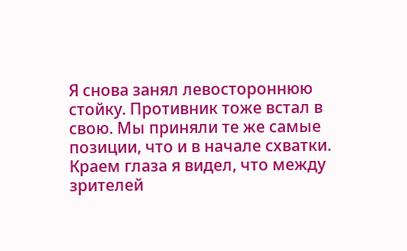Я снова занял левостороннюю стойку. Противник тоже встал в свою. Мы приняли те же самые позиции, что и в начале схватки.
Краем глаза я видел, что между зрителей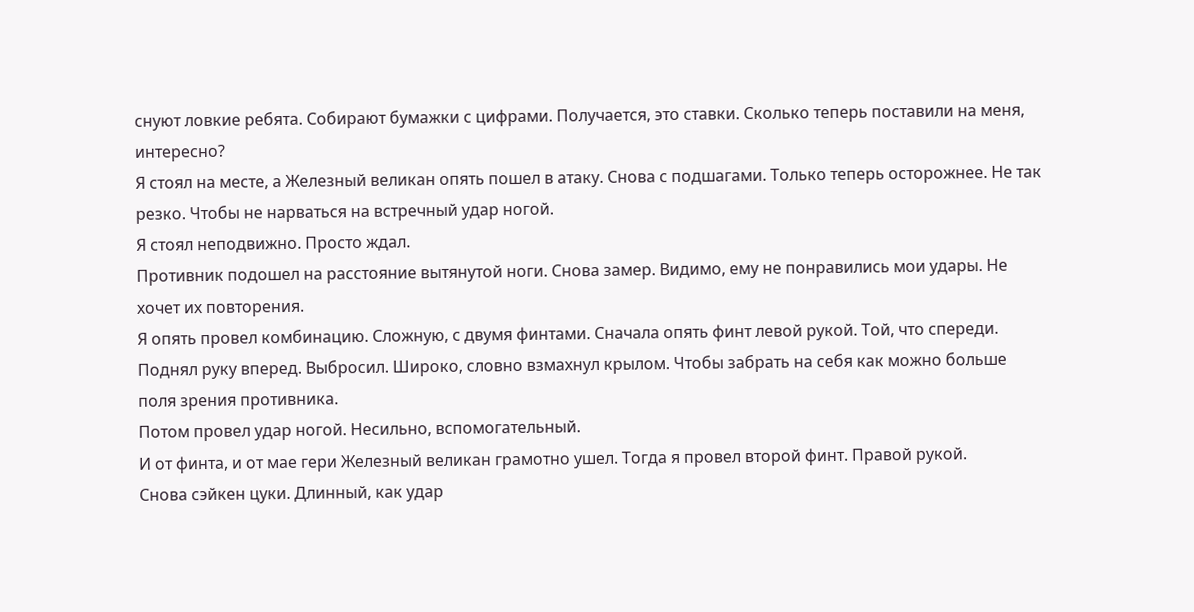снуют ловкие ребята. Собирают бумажки с цифрами. Получается, это ставки. Сколько теперь поставили на меня, интересно?
Я стоял на месте, а Железный великан опять пошел в атаку. Снова с подшагами. Только теперь осторожнее. Не так резко. Чтобы не нарваться на встречный удар ногой.
Я стоял неподвижно. Просто ждал.
Противник подошел на расстояние вытянутой ноги. Снова замер. Видимо, ему не понравились мои удары. Не хочет их повторения.
Я опять провел комбинацию. Сложную, с двумя финтами. Сначала опять финт левой рукой. Той, что спереди.
Поднял руку вперед. Выбросил. Широко, словно взмахнул крылом. Чтобы забрать на себя как можно больше поля зрения противника.
Потом провел удар ногой. Несильно, вспомогательный.
И от финта, и от мае гери Железный великан грамотно ушел. Тогда я провел второй финт. Правой рукой.
Снова сэйкен цуки. Длинный, как удар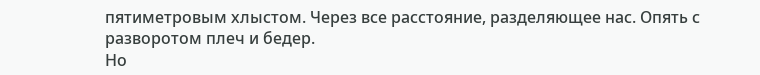пятиметровым хлыстом. Через все расстояние, разделяющее нас. Опять с разворотом плеч и бедер.
Но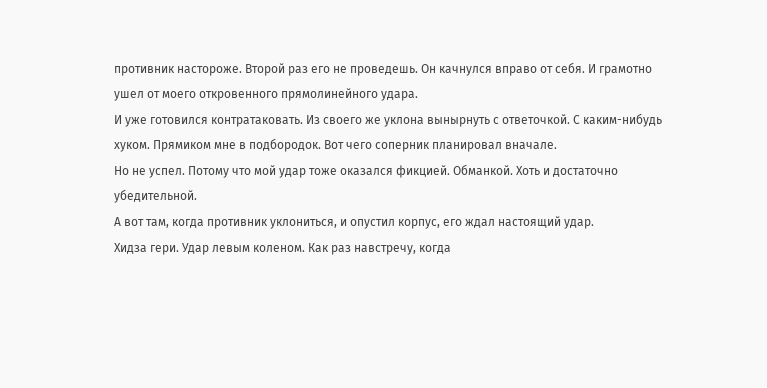противник настороже. Второй раз его не проведешь. Он качнулся вправо от себя. И грамотно ушел от моего откровенного прямолинейного удара.
И уже готовился контратаковать. Из своего же уклона вынырнуть с ответочкой. С каким-нибудь хуком. Прямиком мне в подбородок. Вот чего соперник планировал вначале.
Но не успел. Потому что мой удар тоже оказался фикцией. Обманкой. Хоть и достаточно убедительной.
А вот там, когда противник уклониться, и опустил корпус, его ждал настоящий удар.
Хидза гери. Удар левым коленом. Как раз навстречу, когда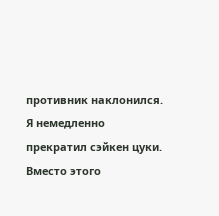противник наклонился. Я немедленно прекратил сэйкен цуки.
Вместо этого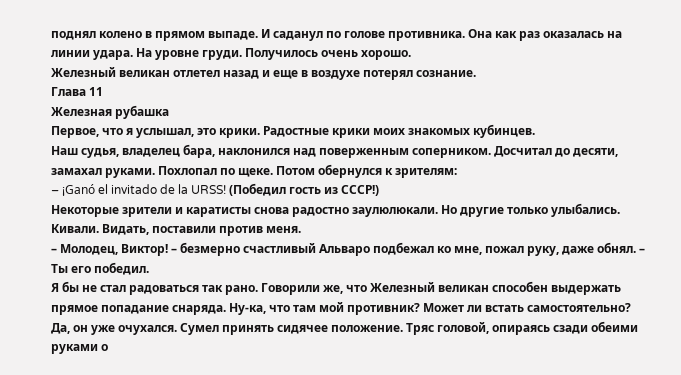поднял колено в прямом выпаде. И саданул по голове противника. Она как раз оказалась на линии удара. На уровне груди. Получилось очень хорошо.
Железный великан отлетел назад и еще в воздухе потерял сознание.
Глава 11
Железная рубашка
Первое, что я услышал, это крики. Радостные крики моих знакомых кубинцев.
Наш судья, владелец бара, наклонился над поверженным соперником. Досчитал до десяти, замахал руками. Похлопал по щеке. Потом обернулся к зрителям:
– ¡Ganó el invitado de la URSS! (Победил гость из СССР!)
Некоторые зрители и каратисты снова радостно заулюлюкали. Но другие только улыбались. Кивали. Видать, поставили против меня.
– Молодец, Виктор! – безмерно счастливый Альваро подбежал ко мне, пожал руку, даже обнял. – Ты его победил.
Я бы не стал радоваться так рано. Говорили же, что Железный великан способен выдержать прямое попадание снаряда. Ну-ка, что там мой противник? Может ли встать самостоятельно?
Да, он уже очухался. Сумел принять сидячее положение. Тряс головой, опираясь сзади обеими руками о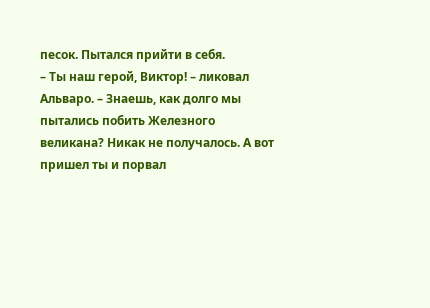песок. Пытался прийти в себя.
– Ты наш герой, Виктор! – ликовал Альваро. – Знаешь, как долго мы пытались побить Железного великана? Никак не получалось. А вот пришел ты и порвал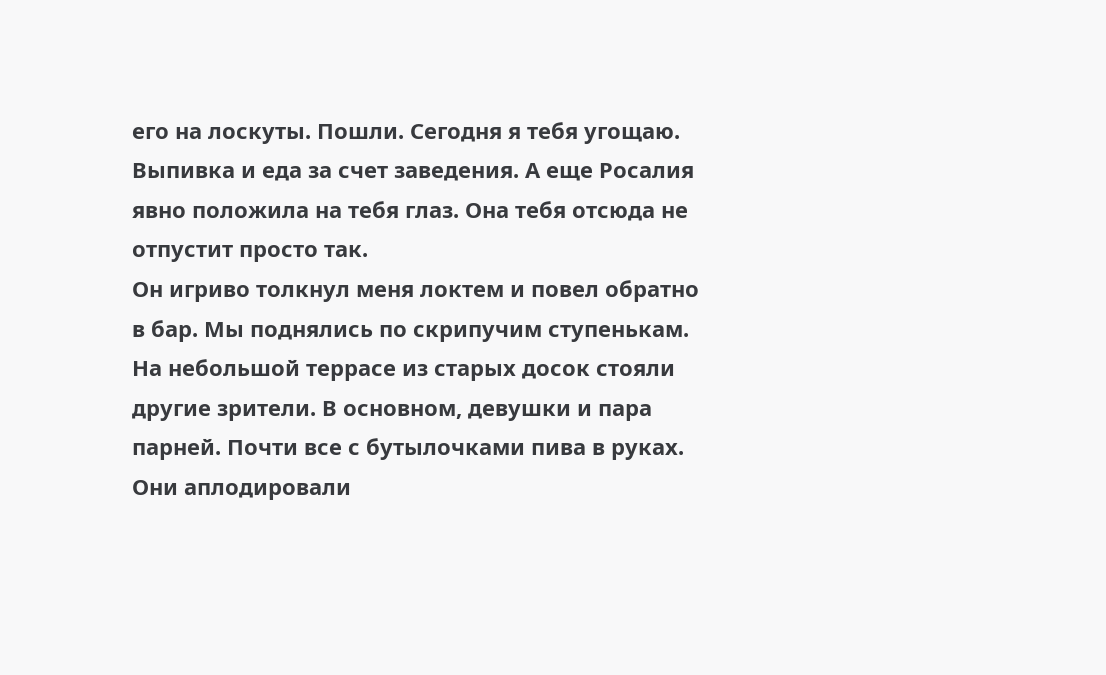его на лоскуты. Пошли. Сегодня я тебя угощаю. Выпивка и еда за счет заведения. А еще Росалия явно положила на тебя глаз. Она тебя отсюда не отпустит просто так.
Он игриво толкнул меня локтем и повел обратно в бар. Мы поднялись по скрипучим ступенькам.
На небольшой террасе из старых досок стояли другие зрители. В основном, девушки и пара парней. Почти все с бутылочками пива в руках. Они аплодировали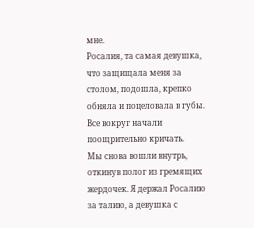мне.
Росалия, та самая девушка, что защищала меня за столом, подошла, крепко обняла и поцеловала в губы. Все вокруг начали поощрительно кричать.
Мы снова вошли внутрь, откинув полог из гремящих жердочек. Я держал Росалию за талию, а девушка с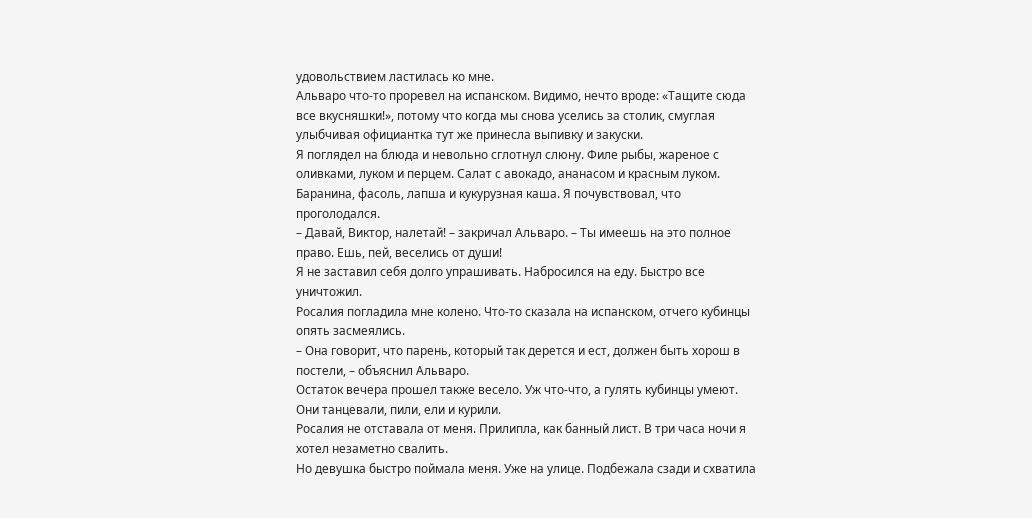удовольствием ластилась ко мне.
Альваро что-то проревел на испанском. Видимо, нечто вроде: «Тащите сюда все вкусняшки!», потому что когда мы снова уселись за столик, смуглая улыбчивая официантка тут же принесла выпивку и закуски.
Я поглядел на блюда и невольно сглотнул слюну. Филе рыбы, жареное с оливками, луком и перцем. Салат с авокадо, ананасом и красным луком. Баранина, фасоль, лапша и кукурузная каша. Я почувствовал, что проголодался.
– Давай, Виктор, налетай! – закричал Альваро. – Ты имеешь на это полное право. Ешь, пей, веселись от души!
Я не заставил себя долго упрашивать. Набросился на еду. Быстро все уничтожил.
Росалия погладила мне колено. Что-то сказала на испанском, отчего кубинцы опять засмеялись.
– Она говорит, что парень, который так дерется и ест, должен быть хорош в постели, – объяснил Альваро.
Остаток вечера прошел также весело. Уж что-что, а гулять кубинцы умеют. Они танцевали, пили, ели и курили.
Росалия не отставала от меня. Прилипла, как банный лист. В три часа ночи я хотел незаметно свалить.
Но девушка быстро поймала меня. Уже на улице. Подбежала сзади и схватила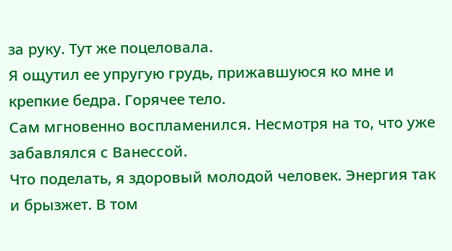за руку. Тут же поцеловала.
Я ощутил ее упругую грудь, прижавшуюся ко мне и крепкие бедра. Горячее тело.
Сам мгновенно воспламенился. Несмотря на то, что уже забавлялся с Ванессой.
Что поделать, я здоровый молодой человек. Энергия так и брызжет. В том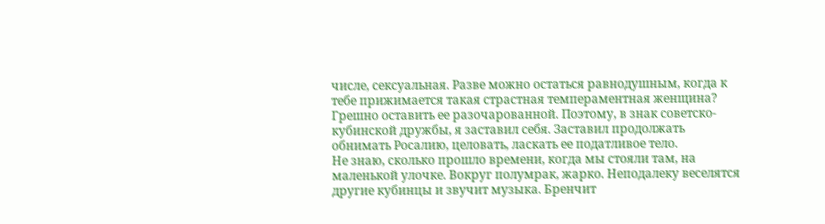числе, сексуальная. Разве можно остаться равнодушным, когда к тебе прижимается такая страстная темпераментная женщина?
Грешно оставить ее разочарованной. Поэтому, в знак советско-кубинской дружбы, я заставил себя. Заставил продолжать обнимать Росалию, целовать, ласкать ее податливое тело.
Не знаю, сколько прошло времени, когда мы стояли там, на маленькой улочке. Вокруг полумрак, жарко. Неподалеку веселятся другие кубинцы и звучит музыка. Бренчит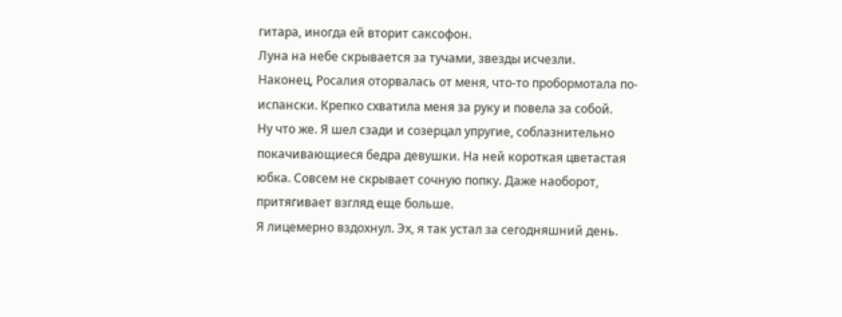гитара, иногда ей вторит саксофон.
Луна на небе скрывается за тучами, звезды исчезли.
Наконец, Росалия оторвалась от меня, что-то пробормотала по-испански. Крепко схватила меня за руку и повела за собой.
Ну что же. Я шел сзади и созерцал упругие, соблазнительно покачивающиеся бедра девушки. На ней короткая цветастая юбка. Совсем не скрывает сочную попку. Даже наоборот, притягивает взгляд еще больше.
Я лицемерно вздохнул. Эх, я так устал за сегодняшний день.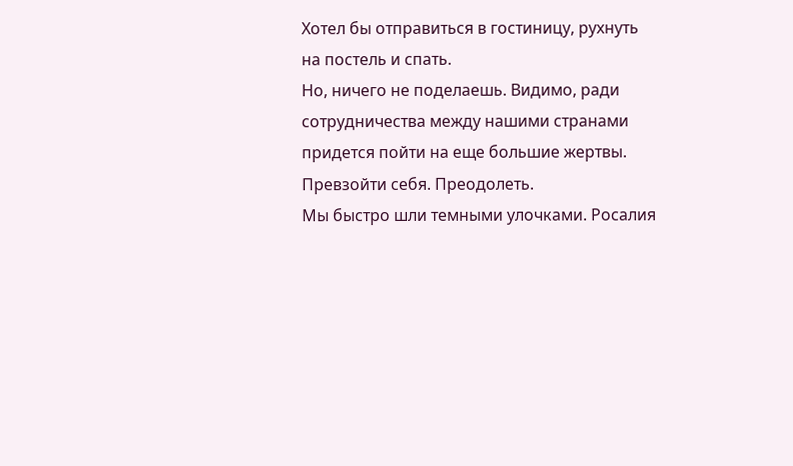Хотел бы отправиться в гостиницу, рухнуть на постель и спать.
Но, ничего не поделаешь. Видимо, ради сотрудничества между нашими странами придется пойти на еще большие жертвы. Превзойти себя. Преодолеть.
Мы быстро шли темными улочками. Росалия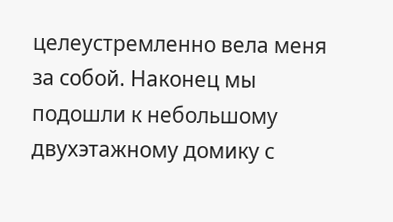целеустремленно вела меня за собой. Наконец мы подошли к небольшому двухэтажному домику с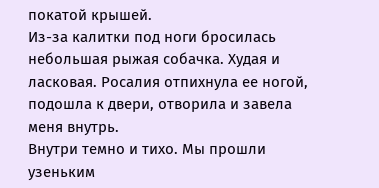покатой крышей.
Из-за калитки под ноги бросилась небольшая рыжая собачка. Худая и ласковая. Росалия отпихнула ее ногой, подошла к двери, отворила и завела меня внутрь.
Внутри темно и тихо. Мы прошли узеньким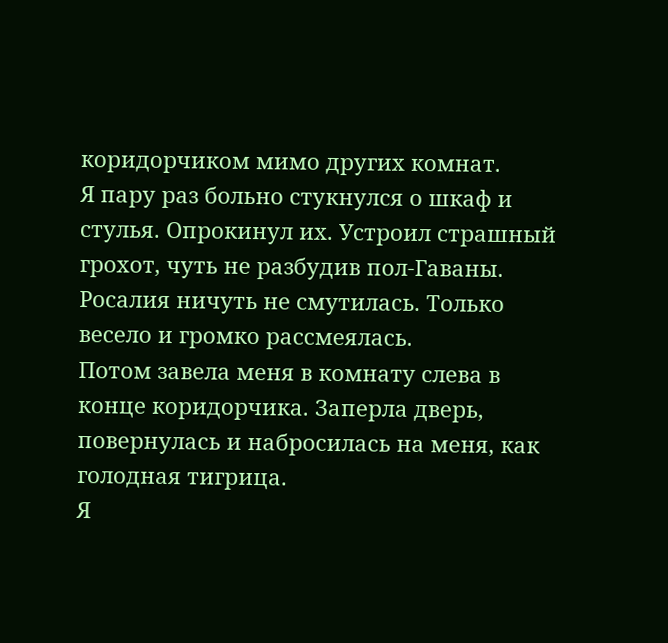коридорчиком мимо других комнат.
Я пару раз больно стукнулся о шкаф и стулья. Опрокинул их. Устроил страшный грохот, чуть не разбудив пол-Гаваны. Росалия ничуть не смутилась. Только весело и громко рассмеялась.
Потом завела меня в комнату слева в конце коридорчика. Заперла дверь, повернулась и набросилась на меня, как голодная тигрица.
Я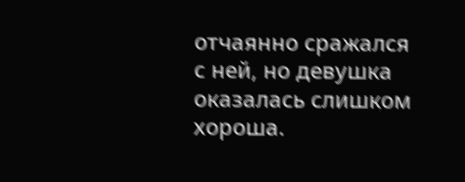отчаянно сражался с ней, но девушка оказалась слишком хороша.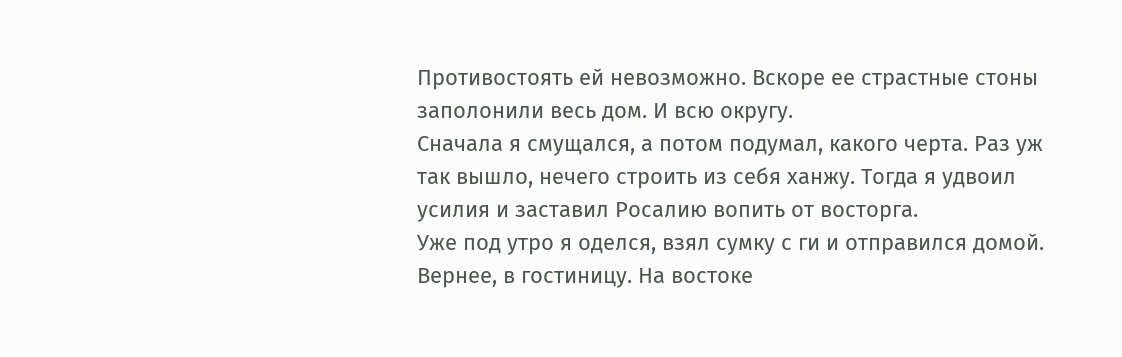Противостоять ей невозможно. Вскоре ее страстные стоны заполонили весь дом. И всю округу.
Сначала я смущался, а потом подумал, какого черта. Раз уж так вышло, нечего строить из себя ханжу. Тогда я удвоил усилия и заставил Росалию вопить от восторга.
Уже под утро я оделся, взял сумку с ги и отправился домой. Вернее, в гостиницу. На востоке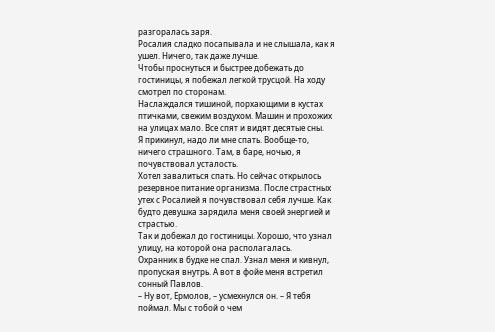разгоралась заря.
Росалия сладко посапывала и не слышала, как я ушел. Ничего, так даже лучше.
Чтобы проснуться и быстрее добежать до гостиницы, я побежал легкой трусцой. На ходу смотрел по сторонам.
Наслаждался тишиной, порхающими в кустах птичками, свежим воздухом. Машин и прохожих на улицах мало. Все спят и видят десятые сны.
Я прикинул, надо ли мне спать. Вообще-то, ничего страшного. Там, в баре, ночью, я почувствовал усталость.
Хотел завалиться спать. Но сейчас открылось резервное питание организма. После страстных утех с Росалией я почувствовал себя лучше. Как будто девушка зарядила меня своей энергией и страстью.
Так и добежал до гостиницы. Хорошо, что узнал улицу, на которой она располагалась.
Охранник в будке не спал. Узнал меня и кивнул, пропуская внутрь. А вот в фойе меня встретил сонный Павлов.
– Ну вот, Ермолов, – усмехнулся он. – Я тебя поймал. Мы с тобой о чем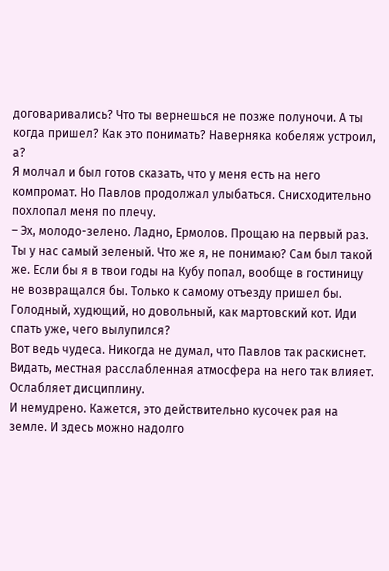договаривались? Что ты вернешься не позже полуночи. А ты когда пришел? Как это понимать? Наверняка кобеляж устроил, а?
Я молчал и был готов сказать, что у меня есть на него компромат. Но Павлов продолжал улыбаться. Снисходительно похлопал меня по плечу.
– Эх, молодо-зелено. Ладно, Ермолов. Прощаю на первый раз. Ты у нас самый зеленый. Что же я, не понимаю? Сам был такой же. Если бы я в твои годы на Кубу попал, вообще в гостиницу не возвращался бы. Только к самому отъезду пришел бы. Голодный, худющий, но довольный, как мартовский кот. Иди спать уже, чего вылупился?
Вот ведь чудеса. Никогда не думал, что Павлов так раскиснет. Видать, местная расслабленная атмосфера на него так влияет. Ослабляет дисциплину.
И немудрено. Кажется, это действительно кусочек рая на земле. И здесь можно надолго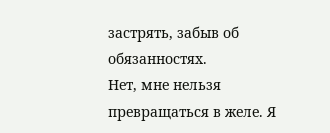застрять, забыв об обязанностях.
Нет, мне нельзя превращаться в желе. Я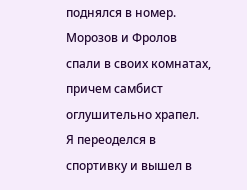поднялся в номер. Морозов и Фролов спали в своих комнатах, причем самбист оглушительно храпел.
Я переоделся в спортивку и вышел в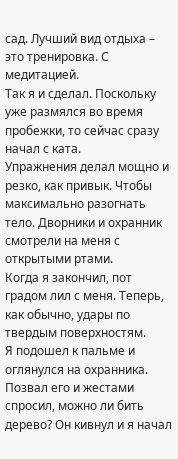сад. Лучший вид отдыха – это тренировка. С медитацией.
Так я и сделал. Поскольку уже размялся во время пробежки, то сейчас сразу начал с ката.
Упражнения делал мощно и резко, как привык. Чтобы максимально разогнать тело. Дворники и охранник смотрели на меня с открытыми ртами.
Когда я закончил, пот градом лил с меня. Теперь, как обычно, удары по твердым поверхностям.
Я подошел к пальме и оглянулся на охранника. Позвал его и жестами спросил, можно ли бить дерево? Он кивнул и я начал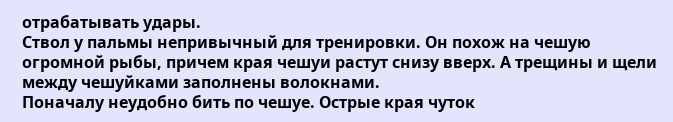отрабатывать удары.
Ствол у пальмы непривычный для тренировки. Он похож на чешую огромной рыбы, причем края чешуи растут снизу вверх. А трещины и щели между чешуйками заполнены волокнами.
Поначалу неудобно бить по чешуе. Острые края чуток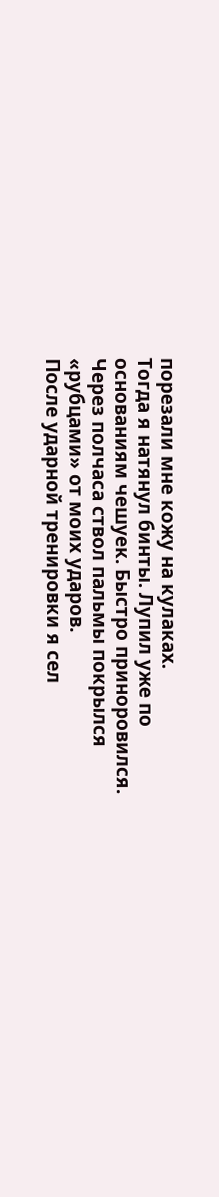порезали мне кожу на кулаках.
Тогда я натянул бинты. Лупил уже по основаниям чешуек. Быстро приноровился. Через полчаса ствол пальмы покрылся «рубцами» от моих ударов.
После ударной тренировки я сел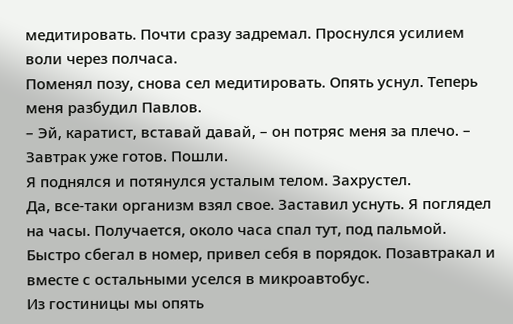медитировать. Почти сразу задремал. Проснулся усилием воли через полчаса.
Поменял позу, снова сел медитировать. Опять уснул. Теперь меня разбудил Павлов.
– Эй, каратист, вставай давай, – он потряс меня за плечо. – Завтрак уже готов. Пошли.
Я поднялся и потянулся усталым телом. Захрустел.
Да, все-таки организм взял свое. Заставил уснуть. Я поглядел на часы. Получается, около часа спал тут, под пальмой.
Быстро сбегал в номер, привел себя в порядок. Позавтракал и вместе с остальными уселся в микроавтобус.
Из гостиницы мы опять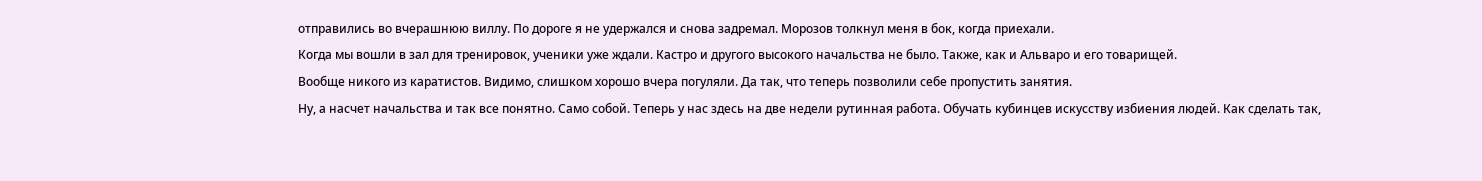отправились во вчерашнюю виллу. По дороге я не удержался и снова задремал. Морозов толкнул меня в бок, когда приехали.
Когда мы вошли в зал для тренировок, ученики уже ждали. Кастро и другого высокого начальства не было. Также, как и Альваро и его товарищей.
Вообще никого из каратистов. Видимо, слишком хорошо вчера погуляли. Да так, что теперь позволили себе пропустить занятия.
Ну, а насчет начальства и так все понятно. Само собой. Теперь у нас здесь на две недели рутинная работа. Обучать кубинцев искусству избиения людей. Как сделать так,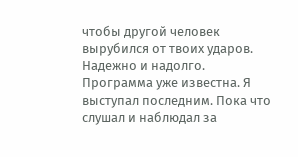чтобы другой человек вырубился от твоих ударов. Надежно и надолго.
Программа уже известна. Я выступал последним. Пока что слушал и наблюдал за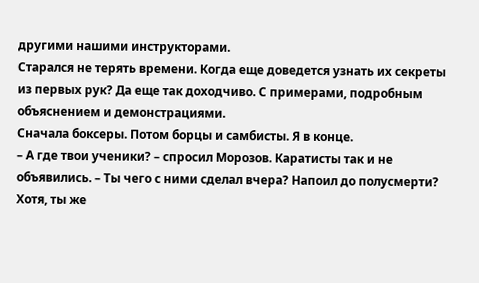другими нашими инструкторами.
Старался не терять времени. Когда еще доведется узнать их секреты из первых рук? Да еще так доходчиво. С примерами, подробным объяснением и демонстрациями.
Сначала боксеры. Потом борцы и самбисты. Я в конце.
– А где твои ученики? – спросил Морозов. Каратисты так и не объявились. – Ты чего с ними сделал вчера? Напоил до полусмерти? Хотя, ты же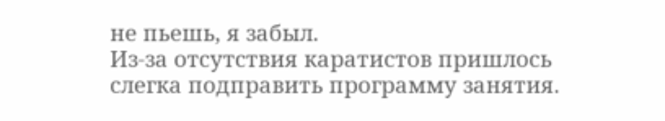не пьешь, я забыл.
Из-за отсутствия каратистов пришлось слегка подправить программу занятия.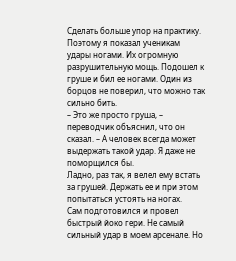Сделать больше упор на практику.
Поэтому я показал ученикам удары ногами. Их огромную разрушительную мощь. Подошел к груше и бил ее ногами. Один из борцов не поверил, что можно так сильно бить.
– Это же просто груша, – переводчик объяснил, что он сказал. – А человек всегда может выдержать такой удар. Я даже не поморщился бы.
Ладно, раз так, я велел ему встать за грушей. Держать ее и при этом попытаться устоять на ногах.
Сам подготовился и провел быстрый йоко гери. Не самый сильный удар в моем арсенале. Но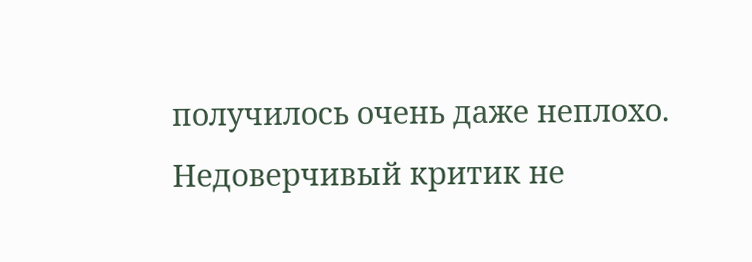получилось очень даже неплохо.
Недоверчивый критик не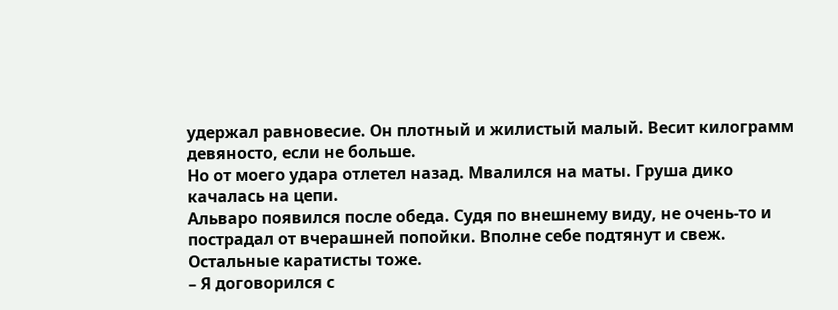удержал равновесие. Он плотный и жилистый малый. Весит килограмм девяносто, если не больше.
Но от моего удара отлетел назад. Мвалился на маты. Груша дико качалась на цепи.
Альваро появился после обеда. Судя по внешнему виду, не очень-то и пострадал от вчерашней попойки. Вполне себе подтянут и свеж. Остальные каратисты тоже.
– Я договорился с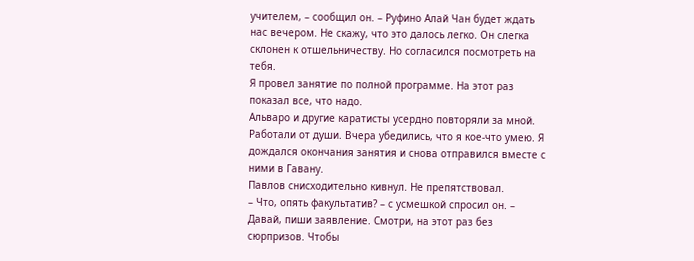учителем, – сообщил он. – Руфино Алай Чан будет ждать нас вечером. Не скажу, что это далось легко. Он слегка склонен к отшельничеству. Но согласился посмотреть на тебя.
Я провел занятие по полной программе. На этот раз показал все, что надо.
Альваро и другие каратисты усердно повторяли за мной. Работали от души. Вчера убедились, что я кое-что умею. Я дождался окончания занятия и снова отправился вместе с ними в Гавану.
Павлов снисходительно кивнул. Не препятствовал.
– Что, опять факультатив? – с усмешкой спросил он. – Давай, пиши заявление. Смотри, на этот раз без сюрпризов. Чтобы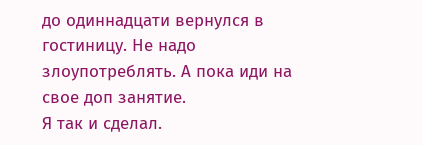до одиннадцати вернулся в гостиницу. Не надо злоупотреблять. А пока иди на свое доп занятие.
Я так и сделал.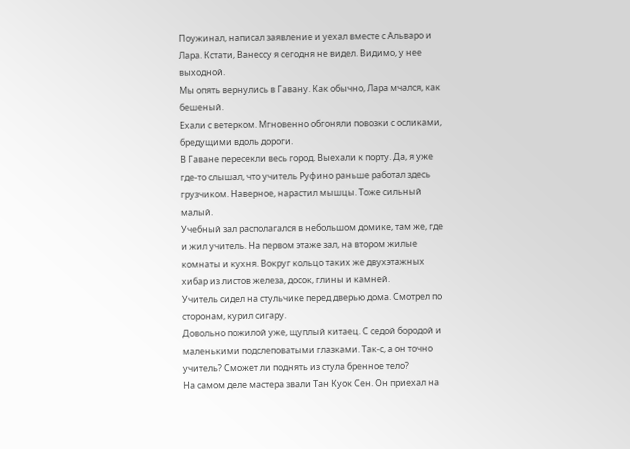Поужинал, написал заявление и уехал вместе с Альваро и Лара. Кстати, Ванессу я сегодня не видел. Видимо, у нее выходной.
Мы опять вернулись в Гавану. Как обычно, Лара мчался, как бешеный.
Ехали с ветерком. Мгновенно обгоняли повозки с осликами, бредущими вдоль дороги.
В Гаване пересекли весь город. Выехали к порту. Да, я уже где-то слышал, что учитель Руфино раньше работал здесь грузчиком. Наверное, нарастил мышцы. Тоже сильный малый.
Учебный зал располагался в небольшом домике, там же, где и жил учитель. На первом этаже зал, на втором жилые комнаты и кухня. Вокруг кольцо таких же двухэтажных хибар из листов железа, досок, глины и камней.
Учитель сидел на стульчике перед дверью дома. Смотрел по сторонам, курил сигару.
Довольно пожилой уже, щуплый китаец. С седой бородой и маленькими подслеповатыми глазками. Так-с, а он точно учитель? Сможет ли поднять из стула бренное тело?
На самом деле мастера звали Тан Куок Сен. Он приехал на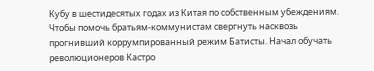Кубу в шестидесятых годах из Китая по собственным убеждениям.
Чтобы помочь братьям-коммунистам свергнуть насквозь прогнивший коррумпированный режим Батисты. Начал обучать революционеров Кастро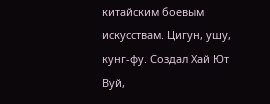китайским боевым искусствам. Цигун, ушу, кунг-фу. Создал Хай Ют Вуй,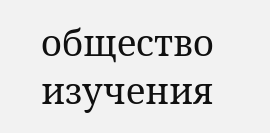общество изучения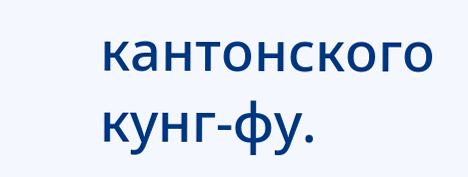кантонского кунг-фу.